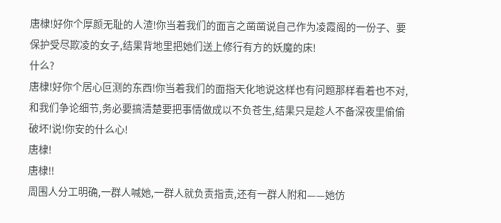唐棣!好你个厚颜无耻的人渣!你当着我们的面言之凿凿说自己作为凌霞阁的一份子、要保护受尽欺凌的女子,结果背地里把她们送上修行有方的妖魔的床!
什么?
唐棣!好你个居心叵测的东西!你当着我们的面指天化地说这样也有问题那样看着也不对,和我们争论细节,务必要搞清楚要把事情做成以不负苍生,结果只是趁人不备深夜里偷偷破坏!说!你安的什么心!
唐棣!
唐棣!!
周围人分工明确,一群人喊她,一群人就负责指责,还有一群人附和——她仿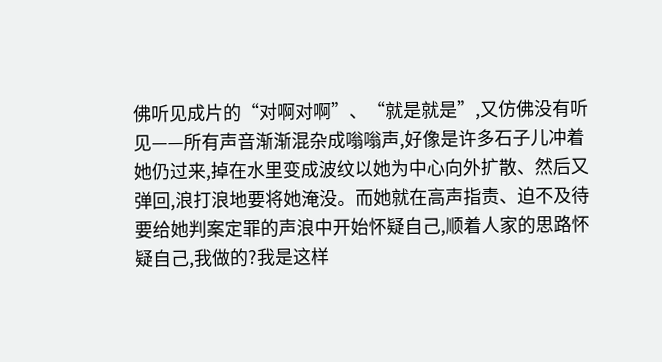佛听见成片的“对啊对啊”、“就是就是”,又仿佛没有听见——所有声音渐渐混杂成嗡嗡声,好像是许多石子儿冲着她仍过来,掉在水里变成波纹以她为中心向外扩散、然后又弹回,浪打浪地要将她淹没。而她就在高声指责、迫不及待要给她判案定罪的声浪中开始怀疑自己,顺着人家的思路怀疑自己,我做的?我是这样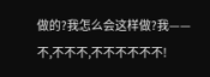做的?我怎么会这样做?我——
不,不不不,不不不不不不!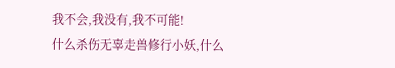我不会,我没有,我不可能!
什么杀伤无辜走兽修行小妖,什么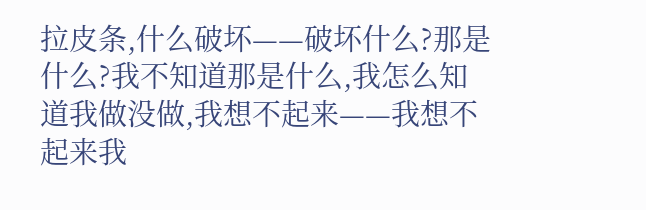拉皮条,什么破坏——破坏什么?那是什么?我不知道那是什么,我怎么知道我做没做,我想不起来——我想不起来我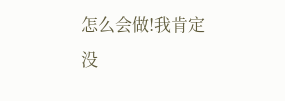怎么会做!我肯定没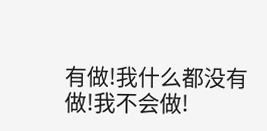有做!我什么都没有做!我不会做!